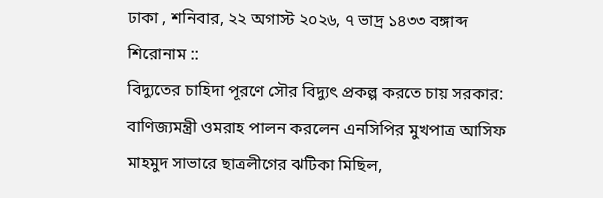ঢাকা , শনিবার, ২২ অগাস্ট ২০২৬, ৭ ভাদ্র ১৪৩৩ বঙ্গাব্দ
শিরোনাম ::
বিদ্যুতের চাহিদা পূরণে সৌর বিদ্যুৎ প্রকল্প করতে চায় সরকার: বাণিজ্যমন্ত্রী ওমরাহ পালন করলেন এনসিপির মুখপাত্র আসিফ মাহমুদ সাভারে ছাত্রলীগের ঝটিকা মিছিল,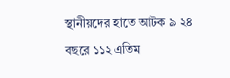স্থানীয়দের হাতে আটক ৯ ২৪ বছরে ১১২ এতিম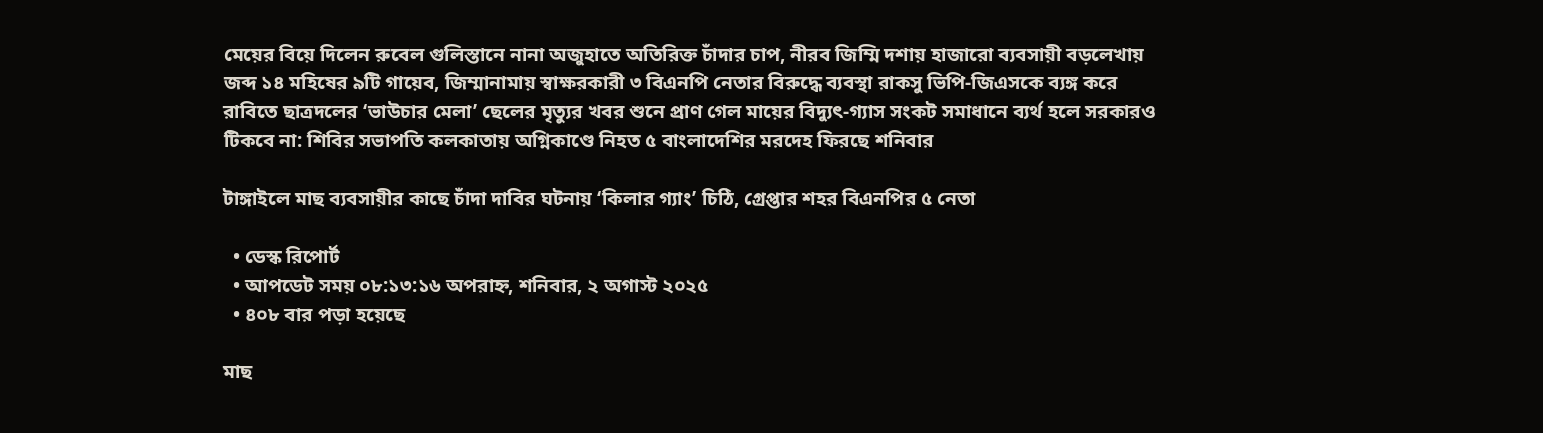মেয়ের বিয়ে দিলেন রুবেল গুলিস্তানে নানা অজুহাতে অতিরিক্ত চাঁদার চাপ, নীরব জিম্মি দশায় হাজারো ব্যবসায়ী বড়লেখায় জব্দ ১৪ মহিষের ৯টি গায়েব, জিম্মানামায় স্বাক্ষরকারী ৩ বিএনপি নেতার বিরুদ্ধে ব্যবস্থা রাকসু ভিপি-জিএসকে ব্যঙ্গ করে রাবিতে ছাত্রদলের ‘ভাউচার মেলা’ ছেলের মৃত্যুর খবর শুনে প্রাণ গেল মায়ের বিদ্যুৎ-গ্যাস সংকট সমাধানে ব্যর্থ হলে সরকারও টিকবে না: শিবির সভাপতি কলকাতায় অগ্নিকাণ্ডে নিহত ৫ বাংলাদেশির মরদেহ ফিরছে শনিবার

টাঙ্গাইলে মাছ ব্যবসায়ীর কাছে চাঁদা দাবির ঘটনায় ‘কিলার গ্যাং’ চিঠি, গ্রেপ্তার শহর বিএনপির ৫ নেতা

  • ডেস্ক রিপোর্ট
  • আপডেট সময় ০৮:১৩:১৬ অপরাহ্ন, শনিবার, ২ অগাস্ট ২০২৫
  • ৪০৮ বার পড়া হয়েছে

মাছ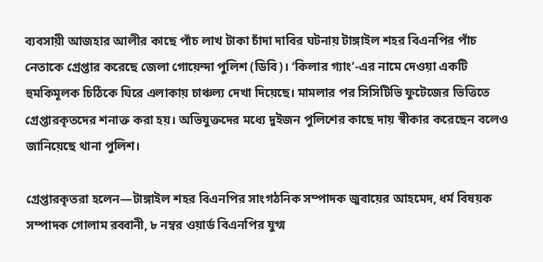ব্যবসায়ী আজহার আলীর কাছে পাঁচ লাখ টাকা চাঁদা দাবির ঘটনায় টাঙ্গাইল শহর বিএনপির পাঁচ নেতাকে গ্রেপ্তার করেছে জেলা গোয়েন্দা পুলিশ (ডিবি)। ‘কিলার গ্যাং’-এর নামে দেওয়া একটি হুমকিমূলক চিঠিকে ঘিরে এলাকায় চাঞ্চল্য দেখা দিয়েছে। মামলার পর সিসিটিভি ফুটেজের ভিত্তিতে গ্রেপ্তারকৃতদের শনাক্ত করা হয়। অভিযুক্তদের মধ্যে দুইজন পুলিশের কাছে দায় স্বীকার করেছেন বলেও জানিয়েছে থানা পুলিশ।

গ্রেপ্তারকৃতরা হলেন—টাঙ্গাইল শহর বিএনপির সাংগঠনিক সম্পাদক জুবায়ের আহমেদ, ধর্ম বিষয়ক সম্পাদক গোলাম রব্বানী, ৮ নম্বর ওয়ার্ড বিএনপির যুগ্ম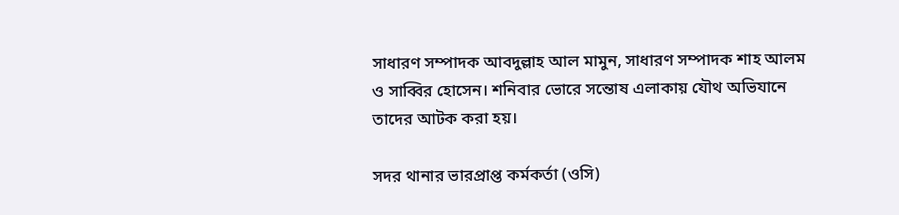সাধারণ সম্পাদক আবদুল্লাহ আল মামুন, সাধারণ সম্পাদক শাহ আলম ও সাব্বির হোসেন। শনিবার ভোরে সন্তোষ এলাকায় যৌথ অভিযানে তাদের আটক করা হয়।

সদর থানার ভারপ্রাপ্ত কর্মকর্তা (ওসি)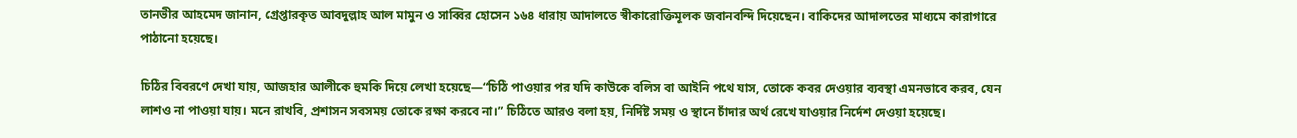তানভীর আহমেদ জানান, গ্রেপ্তারকৃত আবদুল্লাহ আল মামুন ও সাব্বির হোসেন ১৬৪ ধারায় আদালতে স্বীকারোক্তিমূলক জবানবন্দি দিয়েছেন। বাকিদের আদালতের মাধ্যমে কারাগারে পাঠানো হয়েছে।

চিঠির বিবরণে দেখা যায়, আজহার আলীকে হুমকি দিয়ে লেখা হয়েছে—“চিঠি পাওয়ার পর যদি কাউকে বলিস বা আইনি পথে যাস, তোকে কবর দেওয়ার ব্যবস্থা এমনভাবে করব, যেন লাশও না পাওয়া যায়। মনে রাখবি, প্রশাসন সবসময় তোকে রক্ষা করবে না।” চিঠিতে আরও বলা হয়, নির্দিষ্ট সময় ও স্থানে চাঁদার অর্থ রেখে যাওয়ার নির্দেশ দেওয়া হয়েছে।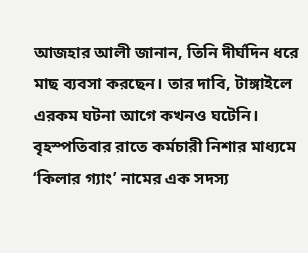আজহার আলী জানান, তিনি দীর্ঘদিন ধরে মাছ ব্যবসা করছেন। তার দাবি, টাঙ্গাইলে এরকম ঘটনা আগে কখনও ঘটেনি। বৃহস্পতিবার রাতে কর্মচারী নিশার মাধ্যমে ‘কিলার গ্যাং’ নামের এক সদস্য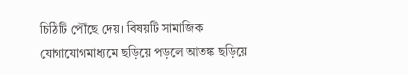চিঠিটি পৌঁছে দেয়। বিষয়টি সামাজিক যোগাযোগমাধ্যমে ছড়িয়ে পড়লে আতঙ্ক ছড়িয়ে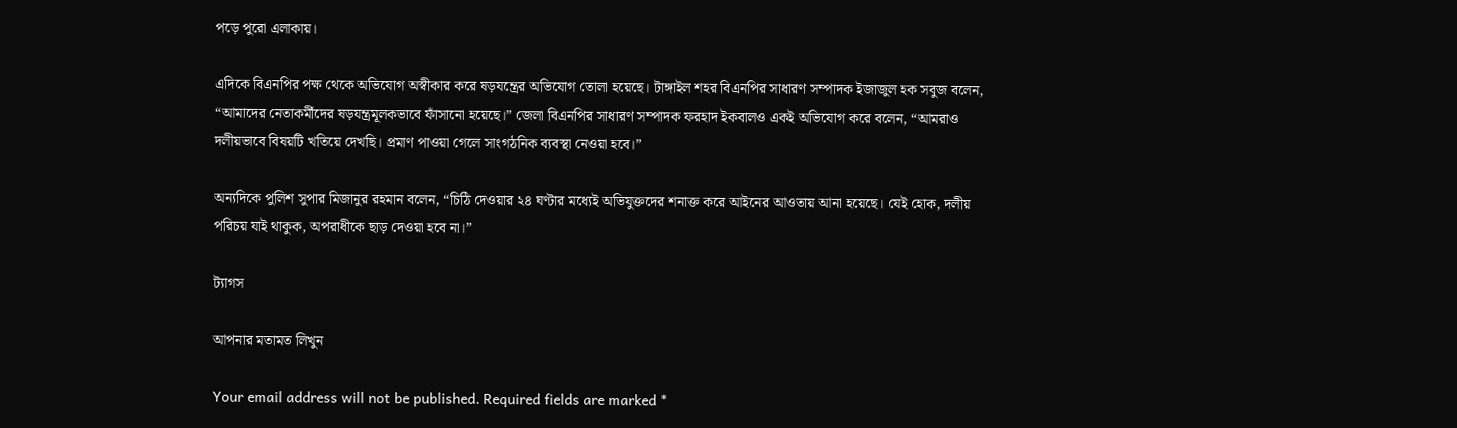পড়ে পুরো এলাকায়।

এদিকে বিএনপির পক্ষ থেকে অভিযোগ অস্বীকার করে ষড়যন্ত্রের অভিযোগ তোলা হয়েছে। টাঙ্গাইল শহর বিএনপির সাধারণ সম্পাদক ইজাজুল হক সবুজ বলেন, “আমাদের নেতাকর্মীদের ষড়যন্ত্রমূলকভাবে ফাঁসানো হয়েছে।” জেলা বিএনপির সাধারণ সম্পাদক ফরহাদ ইকবালও একই অভিযোগ করে বলেন, “আমরাও দলীয়ভাবে বিষয়টি খতিয়ে দেখছি। প্রমাণ পাওয়া গেলে সাংগঠনিক ব্যবস্থা নেওয়া হবে।”

অন্যদিকে পুলিশ সুপার মিজানুর রহমান বলেন, “চিঠি দেওয়ার ২৪ ঘণ্টার মধ্যেই অভিযুক্তদের শনাক্ত করে আইনের আওতায় আনা হয়েছে। যেই হোক, দলীয় পরিচয় যাই থাকুক, অপরাধীকে ছাড় দেওয়া হবে না।”

ট্যাগস

আপনার মতামত লিখুন

Your email address will not be published. Required fields are marked *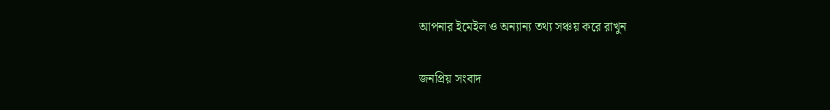আপনার ইমেইল ও অন্যান্য তথ্য সঞ্চয় করে রাখুন

জনপ্রিয় সংবাদ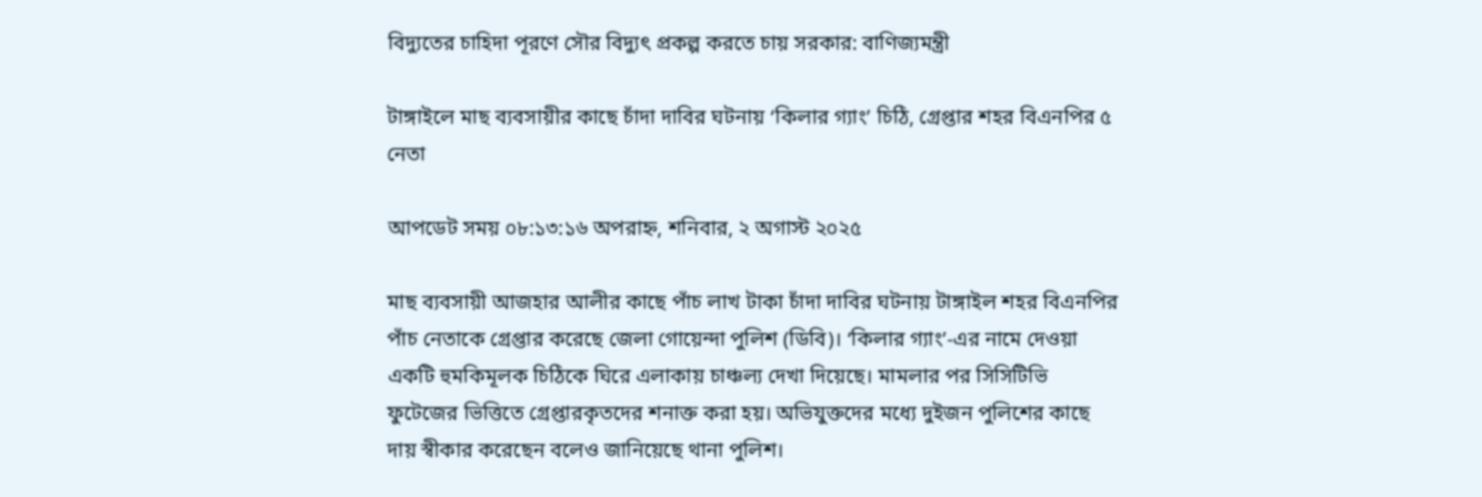বিদ্যুতের চাহিদা পূরণে সৌর বিদ্যুৎ প্রকল্প করতে চায় সরকার: বাণিজ্যমন্ত্রী

টাঙ্গাইলে মাছ ব্যবসায়ীর কাছে চাঁদা দাবির ঘটনায় ‘কিলার গ্যাং’ চিঠি, গ্রেপ্তার শহর বিএনপির ৫ নেতা

আপডেট সময় ০৮:১৩:১৬ অপরাহ্ন, শনিবার, ২ অগাস্ট ২০২৫

মাছ ব্যবসায়ী আজহার আলীর কাছে পাঁচ লাখ টাকা চাঁদা দাবির ঘটনায় টাঙ্গাইল শহর বিএনপির পাঁচ নেতাকে গ্রেপ্তার করেছে জেলা গোয়েন্দা পুলিশ (ডিবি)। ‘কিলার গ্যাং’-এর নামে দেওয়া একটি হুমকিমূলক চিঠিকে ঘিরে এলাকায় চাঞ্চল্য দেখা দিয়েছে। মামলার পর সিসিটিভি ফুটেজের ভিত্তিতে গ্রেপ্তারকৃতদের শনাক্ত করা হয়। অভিযুক্তদের মধ্যে দুইজন পুলিশের কাছে দায় স্বীকার করেছেন বলেও জানিয়েছে থানা পুলিশ।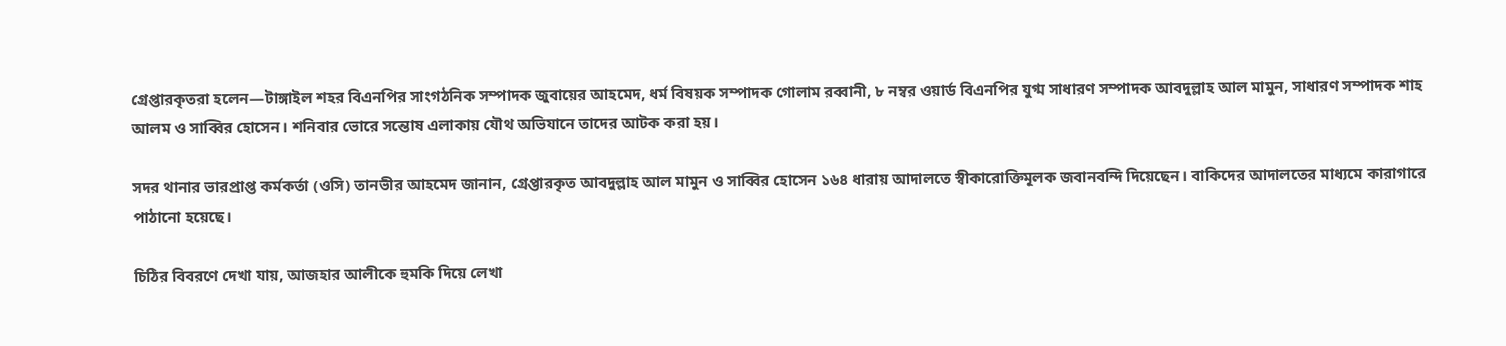গ্রেপ্তারকৃতরা হলেন—টাঙ্গাইল শহর বিএনপির সাংগঠনিক সম্পাদক জুবায়ের আহমেদ, ধর্ম বিষয়ক সম্পাদক গোলাম রব্বানী, ৮ নম্বর ওয়ার্ড বিএনপির যুগ্ম সাধারণ সম্পাদক আবদুল্লাহ আল মামুন, সাধারণ সম্পাদক শাহ আলম ও সাব্বির হোসেন। শনিবার ভোরে সন্তোষ এলাকায় যৌথ অভিযানে তাদের আটক করা হয়।

সদর থানার ভারপ্রাপ্ত কর্মকর্তা (ওসি) তানভীর আহমেদ জানান, গ্রেপ্তারকৃত আবদুল্লাহ আল মামুন ও সাব্বির হোসেন ১৬৪ ধারায় আদালতে স্বীকারোক্তিমূলক জবানবন্দি দিয়েছেন। বাকিদের আদালতের মাধ্যমে কারাগারে পাঠানো হয়েছে।

চিঠির বিবরণে দেখা যায়, আজহার আলীকে হুমকি দিয়ে লেখা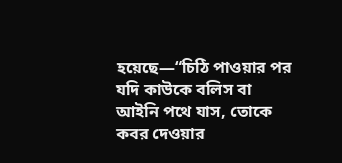হয়েছে—“চিঠি পাওয়ার পর যদি কাউকে বলিস বা আইনি পথে যাস, তোকে কবর দেওয়ার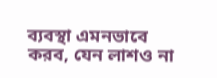ব্যবস্থা এমনভাবে করব, যেন লাশও না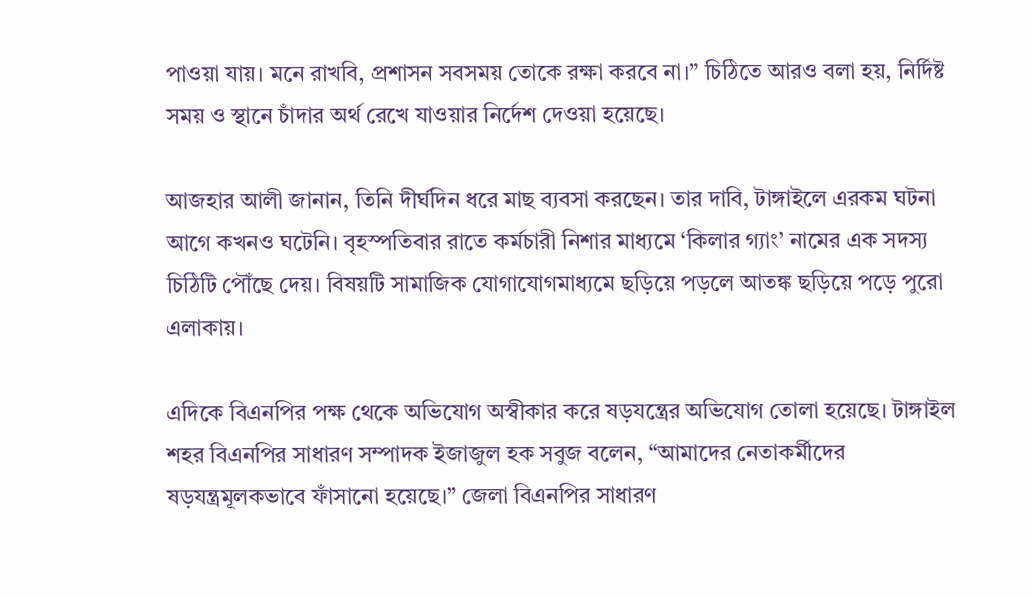পাওয়া যায়। মনে রাখবি, প্রশাসন সবসময় তোকে রক্ষা করবে না।” চিঠিতে আরও বলা হয়, নির্দিষ্ট সময় ও স্থানে চাঁদার অর্থ রেখে যাওয়ার নির্দেশ দেওয়া হয়েছে।

আজহার আলী জানান, তিনি দীর্ঘদিন ধরে মাছ ব্যবসা করছেন। তার দাবি, টাঙ্গাইলে এরকম ঘটনা আগে কখনও ঘটেনি। বৃহস্পতিবার রাতে কর্মচারী নিশার মাধ্যমে ‘কিলার গ্যাং’ নামের এক সদস্য চিঠিটি পৌঁছে দেয়। বিষয়টি সামাজিক যোগাযোগমাধ্যমে ছড়িয়ে পড়লে আতঙ্ক ছড়িয়ে পড়ে পুরো এলাকায়।

এদিকে বিএনপির পক্ষ থেকে অভিযোগ অস্বীকার করে ষড়যন্ত্রের অভিযোগ তোলা হয়েছে। টাঙ্গাইল শহর বিএনপির সাধারণ সম্পাদক ইজাজুল হক সবুজ বলেন, “আমাদের নেতাকর্মীদের ষড়যন্ত্রমূলকভাবে ফাঁসানো হয়েছে।” জেলা বিএনপির সাধারণ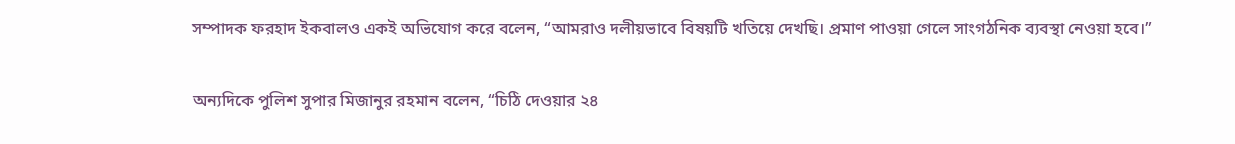সম্পাদক ফরহাদ ইকবালও একই অভিযোগ করে বলেন, “আমরাও দলীয়ভাবে বিষয়টি খতিয়ে দেখছি। প্রমাণ পাওয়া গেলে সাংগঠনিক ব্যবস্থা নেওয়া হবে।”

অন্যদিকে পুলিশ সুপার মিজানুর রহমান বলেন, “চিঠি দেওয়ার ২৪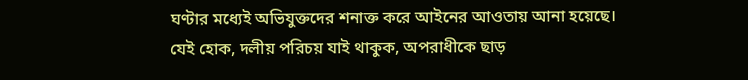ঘণ্টার মধ্যেই অভিযুক্তদের শনাক্ত করে আইনের আওতায় আনা হয়েছে। যেই হোক, দলীয় পরিচয় যাই থাকুক, অপরাধীকে ছাড়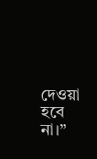দেওয়া হবে না।”